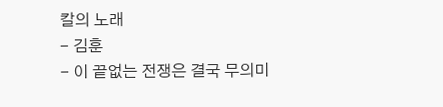칼의 노래
- 김훈
- 이 끝없는 전쟁은 결국 무의미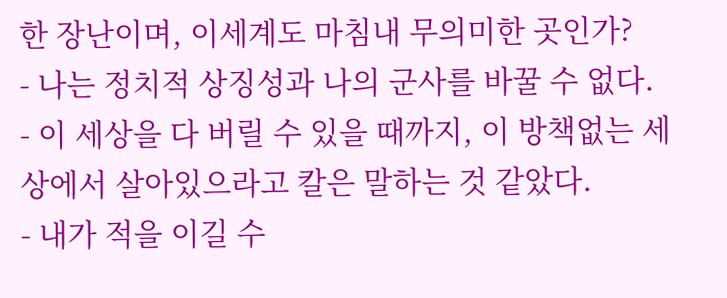한 장난이며, 이세계도 마침내 무의미한 곳인가?
- 나는 정치적 상징성과 나의 군사를 바꿀 수 없다.
- 이 세상을 다 버릴 수 있을 때까지, 이 방책없는 세상에서 살아있으라고 칼은 말하는 것 같았다.
- 내가 적을 이길 수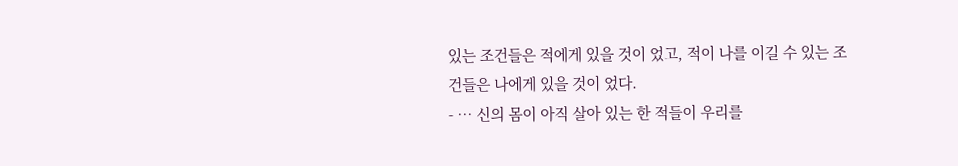있는 조건들은 적에게 있을 것이 었고, 적이 나를 이길 수 있는 조건들은 나에게 있을 것이 었다.
- … 신의 몸이 아직 살아 있는 한 적들이 우리를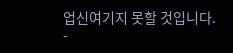업신여기지 못할 것입니다.
-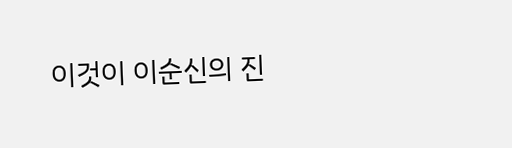이것이 이순신의 진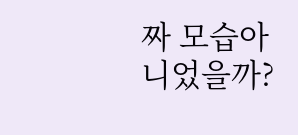짜 모습아니었을까?